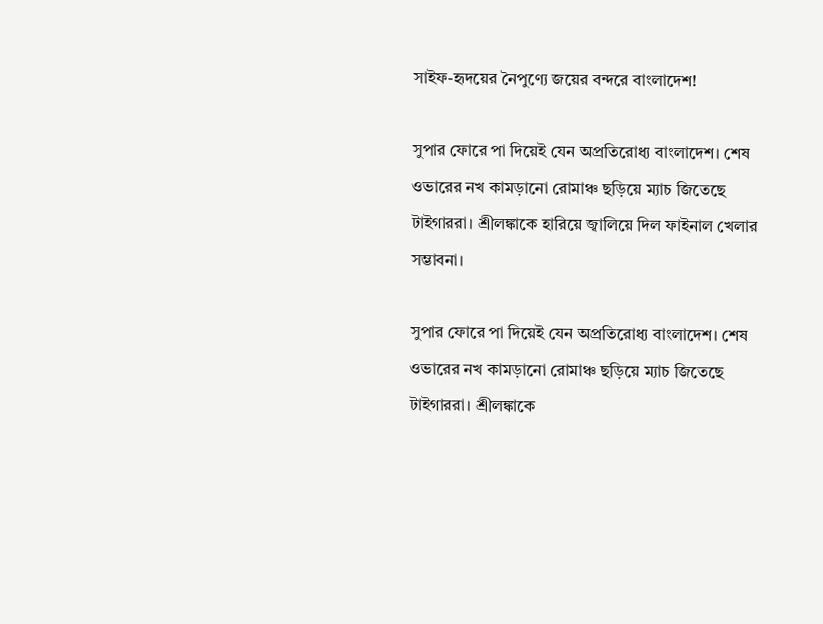সাইফ-হৃদয়ের নৈপুণ্যে জয়ের বন্দরে বাংলাদেশ!

সুপার ফোরে পা দিয়েই যেন অপ্রতিরোধ্য বাংলাদেশ। শেষ ওভারের নখ কামড়ানো রোমাঞ্চ ছড়িয়ে ম্যাচ জিতেছে টাইগাররা। শ্রীলঙ্কাকে হারিয়ে জ্বালিয়ে দিল ফাইনাল খেলার সম্ভাবনা।

সুপার ফোরে পা দিয়েই যেন অপ্রতিরোধ্য বাংলাদেশ। শেষ ওভারের নখ কামড়ানো রোমাঞ্চ ছড়িয়ে ম্যাচ জিতেছে টাইগাররা। শ্রীলঙ্কাকে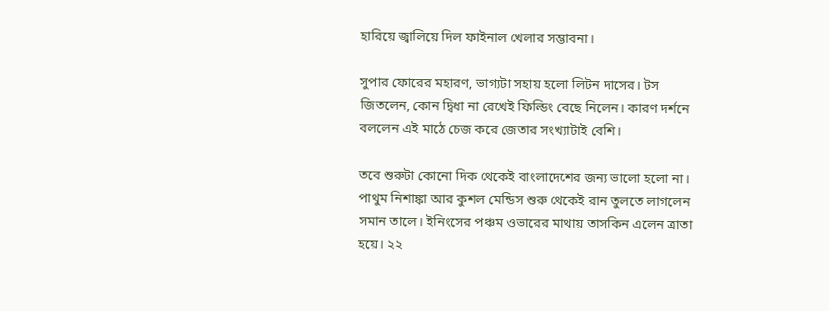হারিয়ে জ্বালিয়ে দিল ফাইনাল খেলার সম্ভাবনা।

সুপার ফোরের মহারণ, ভাগ্যটা সহায় হলো লিটন দাসের। টস জিতলেন, কোন দ্বিধা না রেখেই ফিল্ডিং বেছে নিলেন। কারণ দর্শনে বললেন এই মাঠে চেজ করে জেতার সংখ্যাটাই বেশি।

তবে শুরুটা কোনো দিক থেকেই বাংলাদেশের জন্য ভালো হলো না। পাথুম নিশাঙ্কা আর কুশল মেন্ডিস শুরু থেকেই রান তুলতে লাগলেন সমান তালে। ইনিংসের পঞ্চম ওভারের মাথায় তাসকিন এলেন ত্রাতা হয়ে। ২২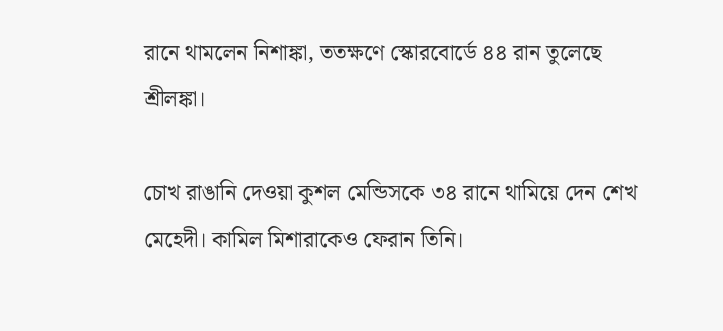রানে থামলেন নিশাঙ্কা, ততক্ষণে স্কোরবোর্ডে ৪৪ রান তুলেছে শ্রীলঙ্কা।

চোখ রাঙানি দেওয়া কুশল মেন্ডিসকে ৩৪ রানে থামিয়ে দেন শেখ মেহেদী। কামিল মিশারাকেও ফেরান তিনি।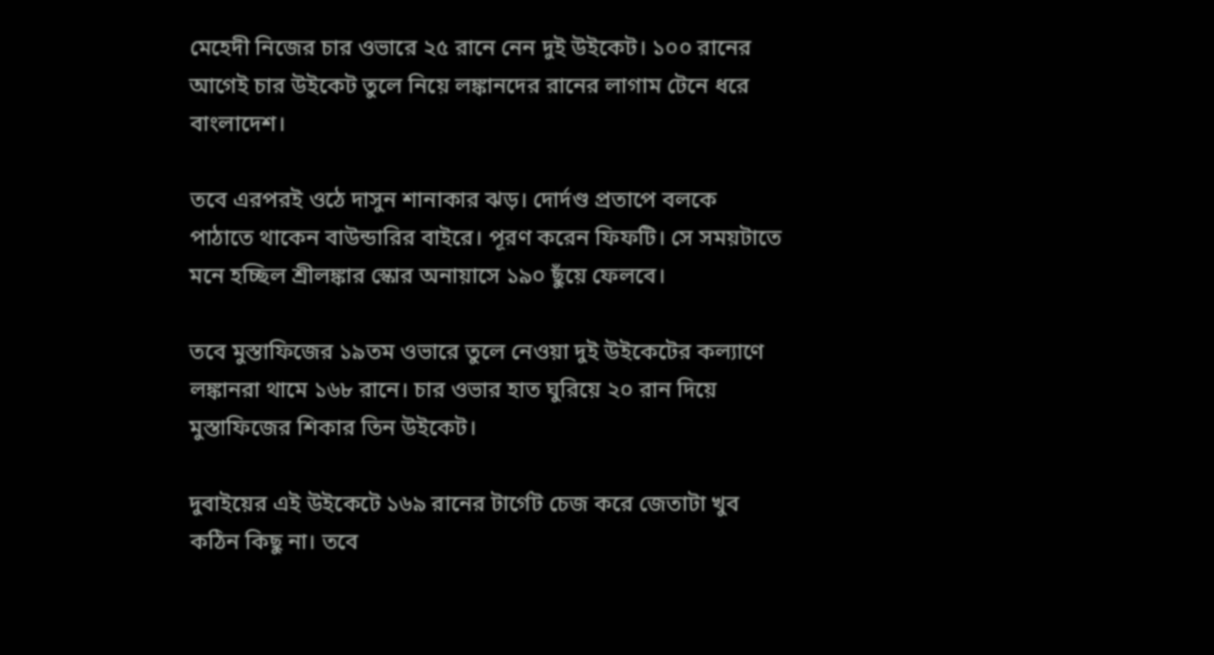মেহেদী নিজের চার ওভারে ২৫ রানে নেন দুই উইকেট। ১০০ রানের আগেই চার উইকেট তুলে নিয়ে লঙ্কানদের রানের লাগাম টেনে ধরে বাংলাদেশ।

তবে এরপরই ওঠে দাসুন শানাকার ঝড়। দোর্দণ্ড প্রতাপে বলকে পাঠাতে থাকেন বাউন্ডারির বাইরে। পূরণ করেন ফিফটি। সে সময়টাতে মনে হচ্ছিল শ্রীলঙ্কার স্কোর অনায়াসে ১৯০ ছুঁয়ে ফেলবে।

তবে মুস্তাফিজের ১৯তম ওভারে তুলে নেওয়া দুই উইকেটের কল্যাণে লঙ্কানরা থামে ১৬৮ রানে। চার ওভার হাত ঘুরিয়ে ২০ রান দিয়ে মুস্তাফিজের শিকার তিন উইকেট।

দুবাইয়ের এই উইকেটে ১৬৯ রানের টার্গেট চেজ করে জেতাটা খুব কঠিন কিছু না। তবে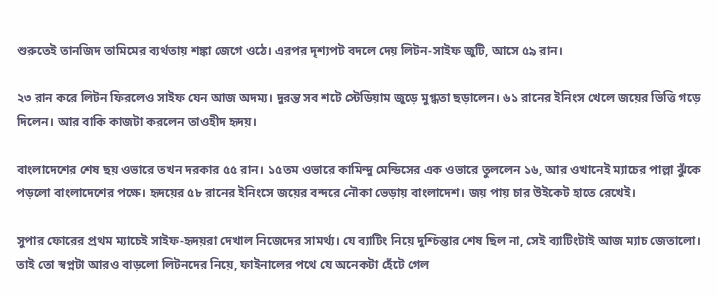শুরুতেই তানজিদ তামিমের ব্যর্থতায় শঙ্কা জেগে ওঠে। এরপর দৃশ্যপট বদলে দেয় লিটন-সাইফ জুটি, আসে ৫৯ রান।

২৩ রান করে লিটন ফিরলেও সাইফ যেন আজ অদম্য। দুরন্ত সব শটে স্টেডিয়াম জুড়ে মুগ্ধতা ছড়ালেন। ৬১ রানের ইনিংস খেলে জয়ের ভিত্তি গড়ে দিলেন। আর বাকি কাজটা করলেন তাওহীদ হৃদয়।

বাংলাদেশের শেষ ছয় ওভারে তখন দরকার ৫৫ রান। ১৫তম ওভারে কামিন্দু মেন্ডিসের এক ওভারে তুললেন ১৬, আর ওখানেই ম্যাচের পাল্লা ঝুঁকে পড়লো বাংলাদেশের পক্ষে। হৃদয়ের ৫৮ রানের ইনিংসে জয়ের বন্দরে নৌকা ভেড়ায় বাংলাদেশ। জয় পায় চার উইকেট হাতে রেখেই।

সুপার ফোরের প্রথম ম্যাচেই সাইফ-হৃদয়রা দেখাল নিজেদের সামর্থ্য। যে ব্যাটিং নিয়ে দুশ্চিন্তার শেষ ছিল না, সেই ব্যাটিংটাই আজ ম্যাচ জেতালো। তাই তো স্বপ্নটা আরও বাড়লো লিটনদের নিয়ে, ফাইনালের পথে যে অনেকটা হেঁটে গেল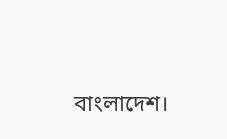বাংলাদেশ।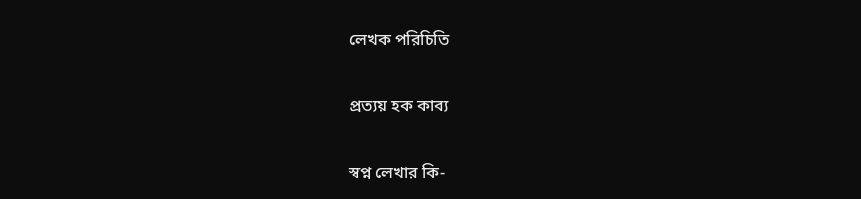লেখক পরিচিতি

প্রত্যয় হক কাব্য

স্বপ্ন লেখার কি-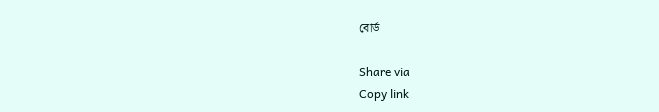বোর্ড

Share via
Copy link